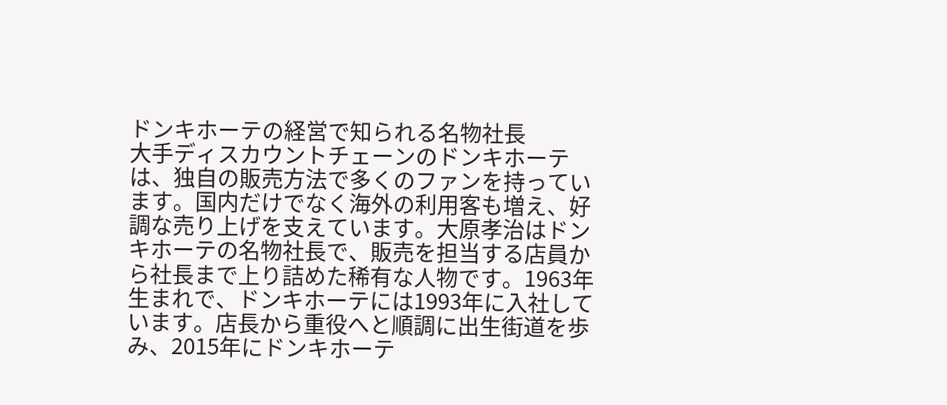ドンキホーテの経営で知られる名物社長
大手ディスカウントチェーンのドンキホーテは、独自の販売方法で多くのファンを持っています。国内だけでなく海外の利用客も増え、好調な売り上げを支えています。大原孝治はドンキホーテの名物社長で、販売を担当する店員から社長まで上り詰めた稀有な人物です。1963年生まれで、ドンキホーテには1993年に入社しています。店長から重役へと順調に出生街道を歩み、2015年にドンキホーテ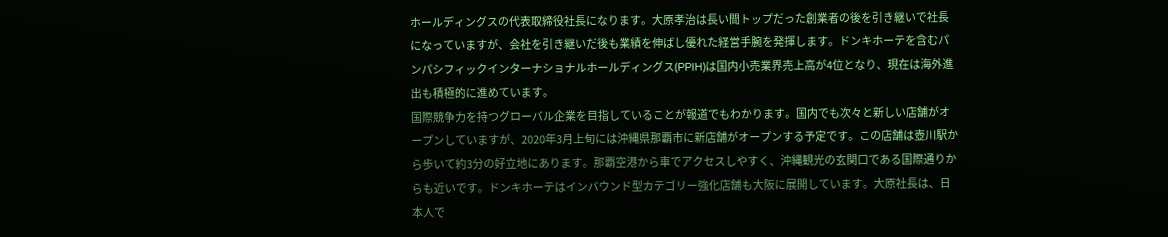ホールディングスの代表取締役社長になります。大原孝治は長い間トップだった創業者の後を引き継いで社長になっていますが、会社を引き継いだ後も業績を伸ばし優れた経営手腕を発揮します。ドンキホーテを含むパンパシフィックインターナショナルホールディングス(PPIH)は国内小売業界売上高が4位となり、現在は海外進出も積極的に進めています。
国際競争力を持つグローバル企業を目指していることが報道でもわかります。国内でも次々と新しい店舗がオープンしていますが、2020年3月上旬には沖縄県那覇市に新店舗がオープンする予定です。この店舗は壺川駅から歩いて約3分の好立地にあります。那覇空港から車でアクセスしやすく、沖縄観光の玄関口である国際通りからも近いです。ドンキホーテはインバウンド型カテゴリー強化店舗も大阪に展開しています。大原社長は、日本人で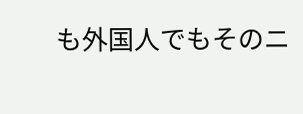も外国人でもそのニ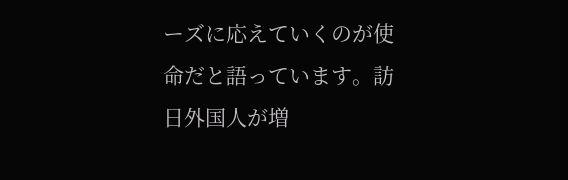ーズに応えていくのが使命だと語っています。訪日外国人が増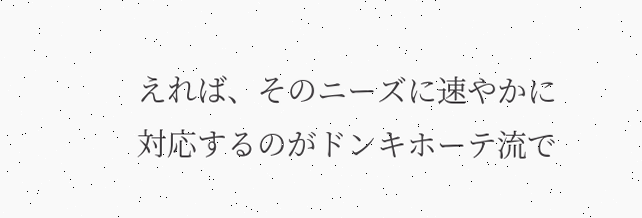えれば、そのニーズに速やかに対応するのがドンキホーテ流で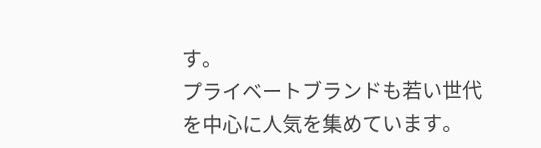す。
プライベートブランドも若い世代を中心に人気を集めています。